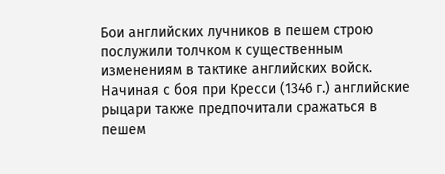Бои английских лучников в пешем строю послужили толчком к существенным изменениям в тактике английских войск. Начиная с боя при Кресси (1346 г.) английские рыцари также предпочитали сражаться в пешем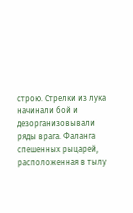строю. Стрелки из лука начинали бой и дезорганизовывали ряды врага. Фаланга спешенных рыцарей, расположенная в тылу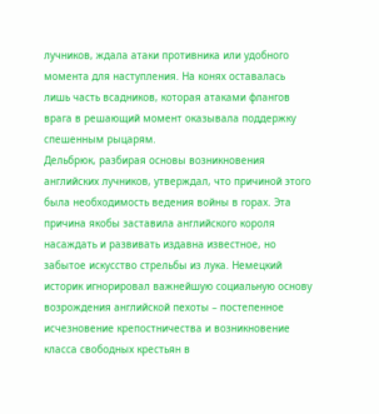лучников, ждала атаки противника или удобного момента для наступления. На конях оставалась лишь часть всадников, которая атаками флангов врага в решающий момент оказывала поддержку спешенным рыцарям.
Дельбрюк, разбирая основы возникновения английских лучников, утверждал, что причиной этого была необходимость ведения войны в горах. Эта причина якобы заставила английского короля насаждать и развивать издавна известное, но забытое искусство стрельбы из лука. Немецкий историк игнорировал важнейшую социальную основу возрождения английской пехоты – постепенное исчезновение крепостничества и возникновение класса свободных крестьян в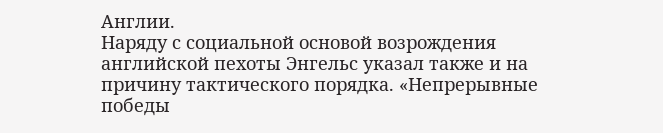Англии.
Наряду с социальной основой возрождения английской пехоты Энгельс указал также и на причину тактического порядка. «Непрерывные победы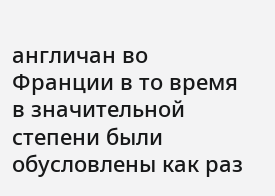англичан во Франции в то время в значительной степени были обусловлены как раз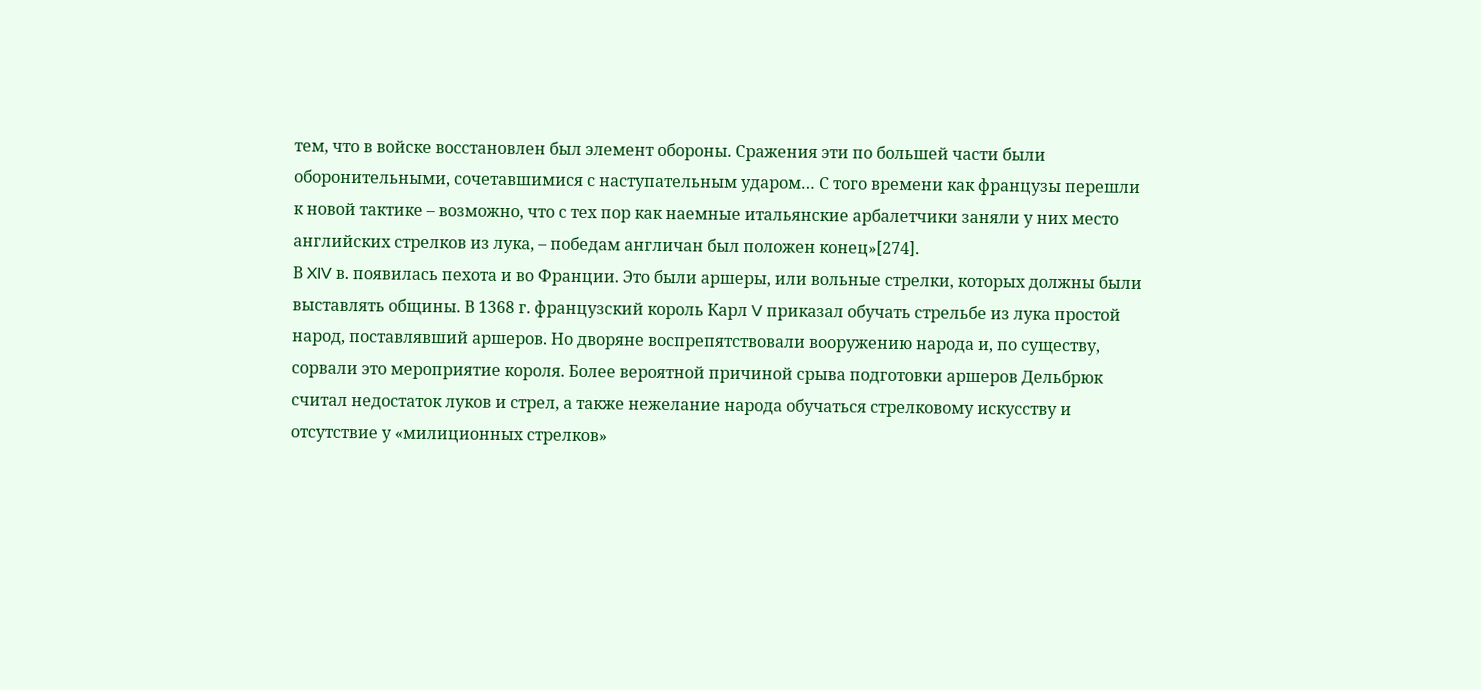тем, что в войске восстановлен был элемент обороны. Сражения эти по большей части были оборонительными, сочетавшимися с наступательным ударом… С того времени как французы перешли к новой тактике – возможно, что с тех пор как наемные итальянские арбалетчики заняли у них место английских стрелков из лука, – победам англичан был положен конец»[274].
В XIV в. появилась пехота и во Франции. Это были аршеры, или вольные стрелки, которых должны были выставлять общины. В 1368 г. французский король Карл V приказал обучать стрельбе из лука простой народ, поставлявший аршеров. Но дворяне воспрепятствовали вооружению народа и, по существу, сорвали это мероприятие короля. Более вероятной причиной срыва подготовки аршеров Дельбрюк считал недостаток луков и стрел, а также нежелание народа обучаться стрелковому искусству и отсутствие у «милиционных стрелков»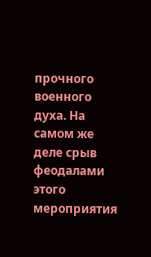прочного военного духа. На самом же деле срыв феодалами этого мероприятия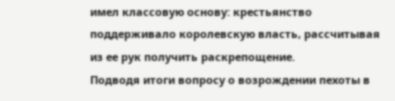имел классовую основу: крестьянство поддерживало королевскую власть, рассчитывая из ее рук получить раскрепощение.
Подводя итоги вопросу о возрождении пехоты в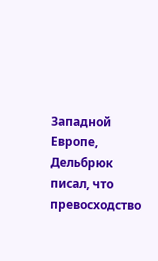Западной Европе, Дельбрюк писал, что превосходство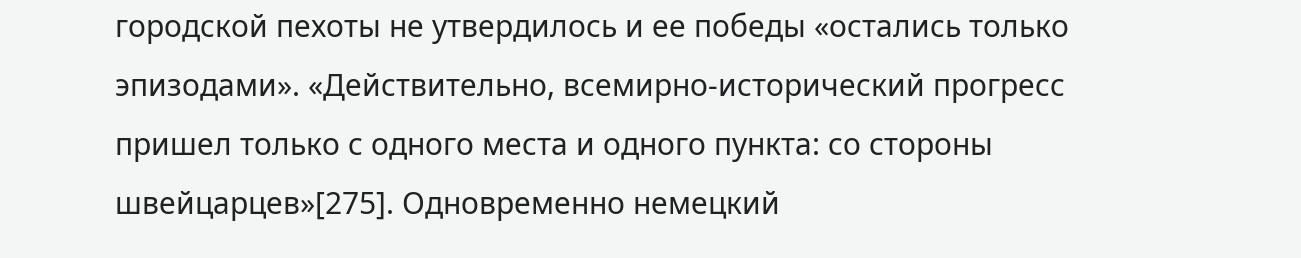городской пехоты не утвердилось и ее победы «остались только эпизодами». «Действительно, всемирно-исторический прогресс пришел только с одного места и одного пункта: со стороны швейцарцев»[275]. Одновременно немецкий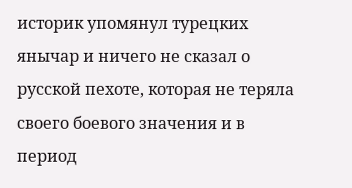историк упомянул турецких янычар и ничего не сказал о русской пехоте, которая не теряла своего боевого значения и в период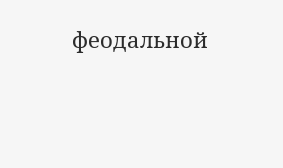феодальной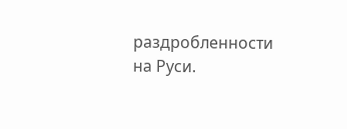раздробленности на Руси.